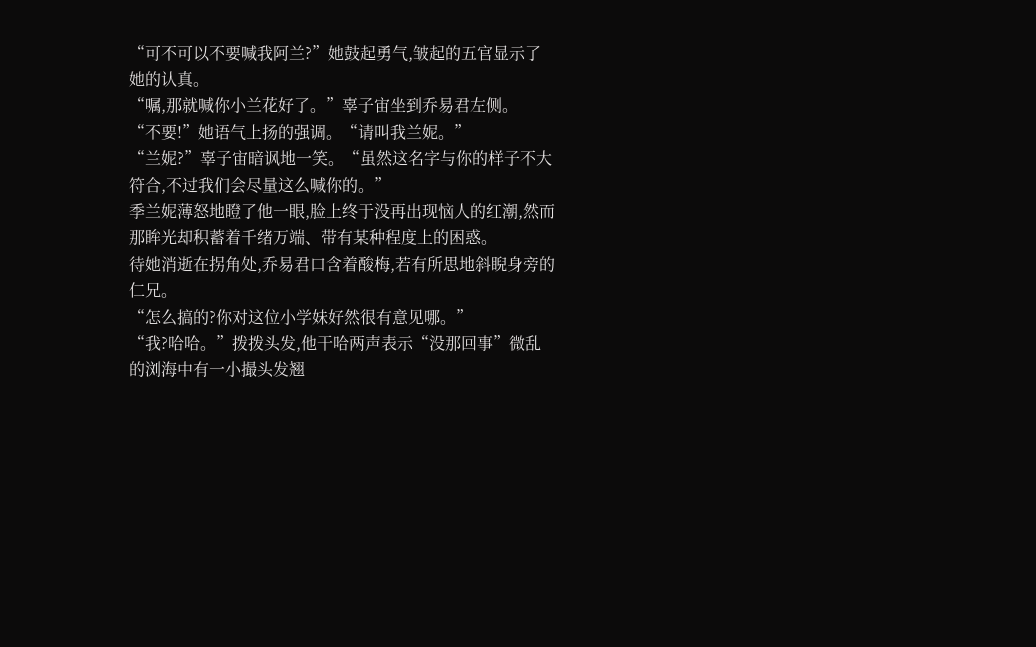“可不可以不要喊我阿兰?”她鼓起勇气,皱起的五官显示了她的认真。
“嘱,那就喊你小兰花好了。”辜子宙坐到乔易君左侧。
“不要!”她语气上扬的强调。“请叫我兰妮。”
“兰妮?”辜子宙暗讽地一笑。“虽然这名字与你的样子不大符合,不过我们会尽量这么喊你的。”
季兰妮薄怒地瞪了他一眼,脸上终于没再出现恼人的红潮,然而那眸光却积蓄着千绪万端、带有某种程度上的困惑。
待她消逝在拐角处,乔易君口含着酸梅,若有所思地斜睨身旁的仁兄。
“怎么搞的?你对这位小学妹好然很有意见哪。”
“我?哈哈。”拨拨头发,他干哈两声表示“没那回事”微乱的浏海中有一小撮头发翘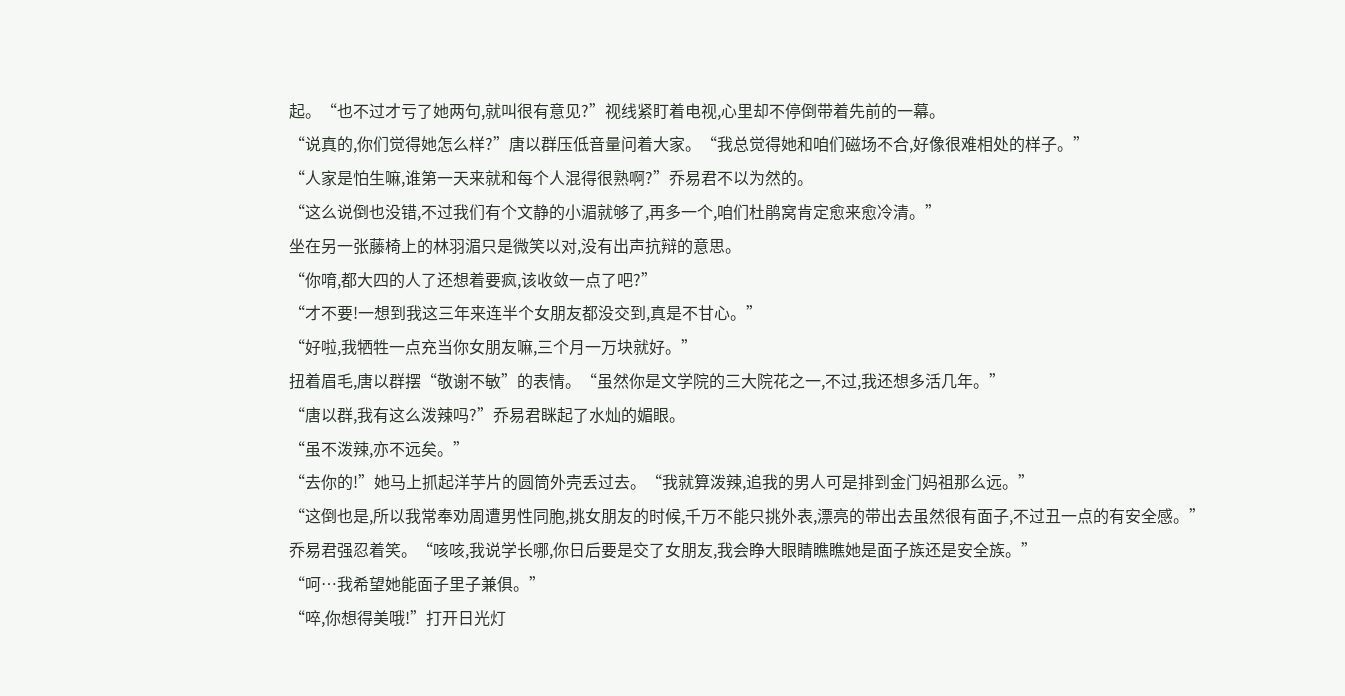起。“也不过才亏了她两句,就叫很有意见?”视线紧盯着电视,心里却不停倒带着先前的一幕。
“说真的,你们觉得她怎么样?”唐以群压低音量问着大家。“我总觉得她和咱们磁场不合,好像很难相处的样子。”
“人家是怕生嘛,谁第一天来就和每个人混得很熟啊?”乔易君不以为然的。
“这么说倒也没错,不过我们有个文静的小湄就够了,再多一个,咱们杜鹃窝肯定愈来愈冷清。”
坐在另一张藤椅上的林羽湄只是微笑以对,没有出声抗辩的意思。
“你唷,都大四的人了还想着要疯,该收敛一点了吧?”
“才不要!一想到我这三年来连半个女朋友都没交到,真是不甘心。”
“好啦,我牺牲一点充当你女朋友嘛,三个月一万块就好。”
扭着眉毛,唐以群摆“敬谢不敏”的表情。“虽然你是文学院的三大院花之一,不过,我还想多活几年。”
“唐以群,我有这么泼辣吗?”乔易君眯起了水灿的媚眼。
“虽不泼辣,亦不远矣。”
“去你的!”她马上抓起洋芋片的圆筒外壳丢过去。“我就算泼辣,追我的男人可是排到金门妈祖那么远。”
“这倒也是,所以我常奉劝周遭男性同胞,挑女朋友的时候,千万不能只挑外表,漂亮的带出去虽然很有面子,不过丑一点的有安全感。”
乔易君强忍着笑。“咳咳,我说学长哪,你日后要是交了女朋友,我会睁大眼睛瞧瞧她是面子族还是安全族。”
“呵…我希望她能面子里子兼俱。”
“啐,你想得美哦!”打开日光灯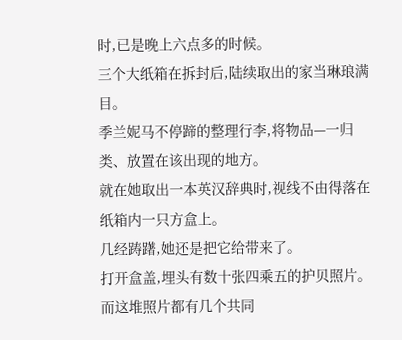时,已是晚上六点多的时候。
三个大纸箱在拆封后,陆续取出的家当琳琅满目。
季兰妮马不停蹄的整理行李,将物品—一归类、放置在该出现的地方。
就在她取出一本英汉辞典时,视线不由得落在纸箱内一只方盒上。
几经踌躇,她还是把它给带来了。
打开盒盖,埋头有数十张四乘五的护贝照片。
而这堆照片都有几个共同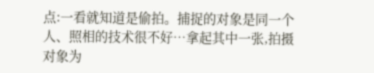点:一看就知道是偷拍。捕捉的对象是同一个人、照相的技术很不好…拿起其中一张,拍摄对象为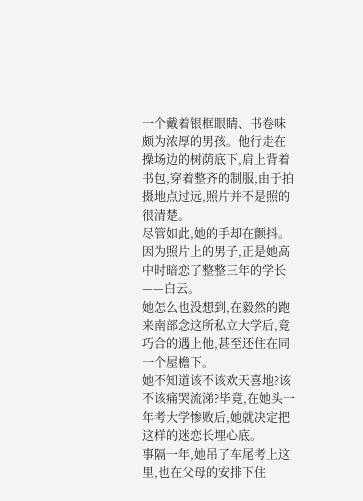一个戴着银框眼睛、书卷味颇为浓厚的男孩。他行走在操场边的树荫底下,肩上背着书包,穿着整齐的制服,由于拍摄地点过远,照片并不是照的很清楚。
尽管如此,她的手却在颤抖。
因为照片上的男子,正是她高中时暗恋了整整三年的学长——白云。
她怎么也没想到,在毅然的跑来南部念这所私立大学后,竟巧合的遇上他,甚至还住在同一个屋檐下。
她不知道该不该欢天喜地?该不该痛哭流涕?毕竟,在她头一年考大学惨败后,她就决定把这样的迷恋长埋心底。
事隔一年,她吊了车尾考上这里,也在父母的安排下住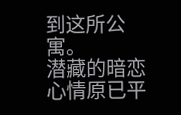到这所公寓。
潜藏的暗恋心情原已平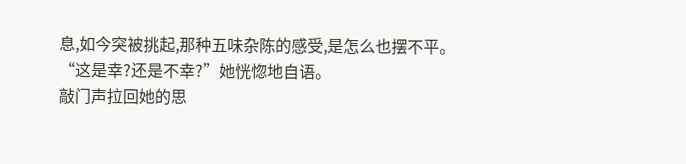息,如今突被挑起,那种五味杂陈的感受,是怎么也摆不平。
“这是幸?还是不幸?”她恍惚地自语。
敲门声拉回她的思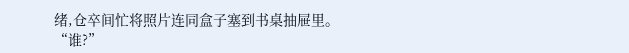绪,仓卒间忙将照片连同盒子塞到书桌抽屉里。
“谁?”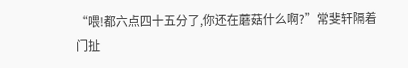“喂!都六点四十五分了,你还在蘑菇什么啊?”常斐轩隔着门扯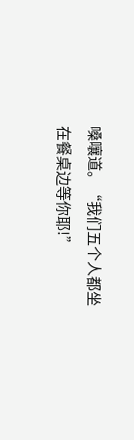嗓嚷道。“我们五个人都坐在餐桌边等你耶!”